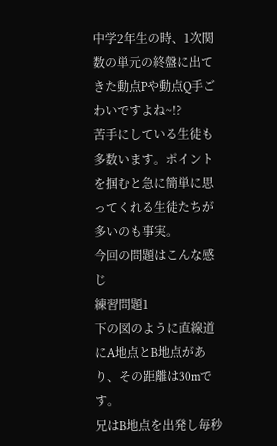中学2年生の時、1次関数の単元の終盤に出てきた動点Pや動点Q手ごわいですよね~!?
苦手にしている生徒も多数います。ポイントを掴むと急に簡単に思ってくれる生徒たちが多いのも事実。
今回の問題はこんな感じ
練習問題1
下の図のように直線道にA地点とB地点があり、その距離は30mです。
兄はB地点を出発し毎秒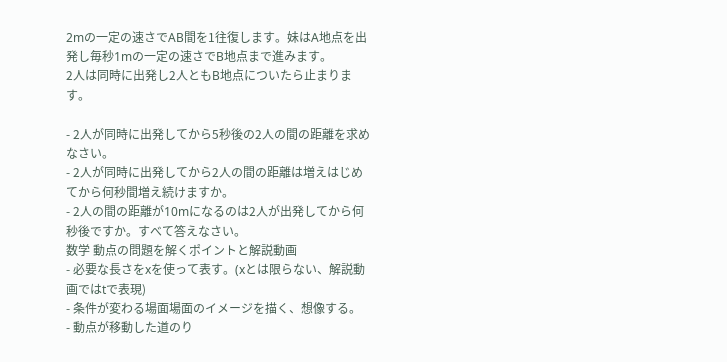2mの一定の速さでAB間を1往復します。妹はA地点を出発し毎秒1mの一定の速さでB地点まで進みます。
2人は同時に出発し2人ともB地点についたら止まります。

- 2人が同時に出発してから5秒後の2人の間の距離を求めなさい。
- 2人が同時に出発してから2人の間の距離は増えはじめてから何秒間増え続けますか。
- 2人の間の距離が10mになるのは2人が出発してから何秒後ですか。すべて答えなさい。
数学 動点の問題を解くポイントと解説動画
- 必要な長さをxを使って表す。(xとは限らない、解説動画ではtで表現)
- 条件が変わる場面場面のイメージを描く、想像する。
- 動点が移動した道のり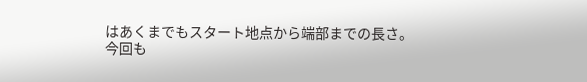はあくまでもスタート地点から端部までの長さ。
今回も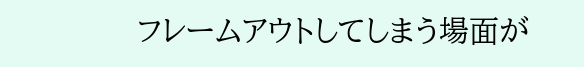フレームアウトしてしまう場面が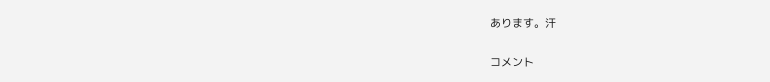あります。汗


コメント